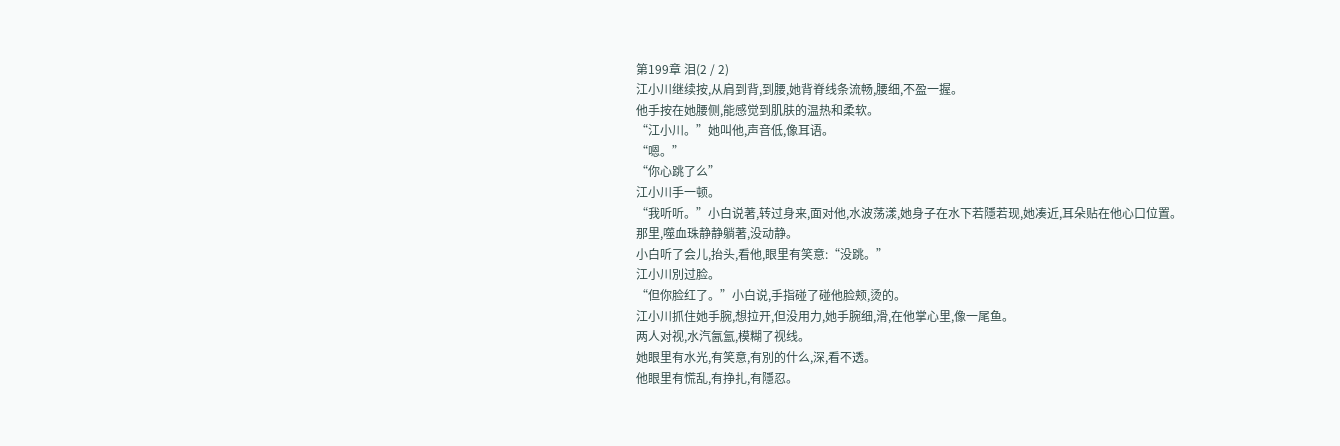第199章 泪(2 / 2)
江小川继续按,从肩到背,到腰,她背脊线条流畅,腰细,不盈一握。
他手按在她腰侧,能感觉到肌肤的温热和柔软。
“江小川。”她叫他,声音低,像耳语。
“嗯。”
“你心跳了么”
江小川手一顿。
“我听听。”小白说著,转过身来,面对他,水波荡漾,她身子在水下若隱若现,她凑近,耳朵贴在他心口位置。
那里,噬血珠静静躺著,没动静。
小白听了会儿,抬头,看他,眼里有笑意:“没跳。”
江小川別过脸。
“但你脸红了。”小白说,手指碰了碰他脸颊,烫的。
江小川抓住她手腕,想拉开,但没用力,她手腕细,滑,在他掌心里,像一尾鱼。
两人对视,水汽氤氳,模糊了视线。
她眼里有水光,有笑意,有別的什么,深,看不透。
他眼里有慌乱,有挣扎,有隱忍。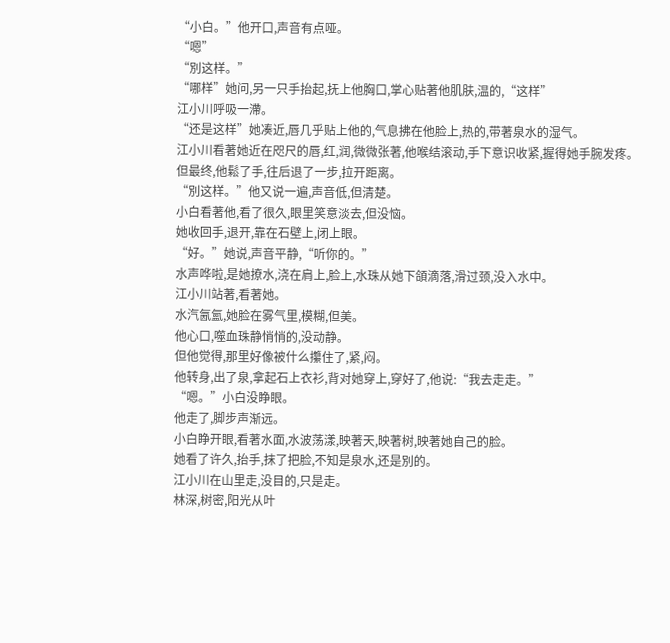“小白。”他开口,声音有点哑。
“嗯”
“別这样。”
“哪样”她问,另一只手抬起,抚上他胸口,掌心贴著他肌肤,温的,“这样”
江小川呼吸一滯。
“还是这样”她凑近,唇几乎贴上他的,气息拂在他脸上,热的,带著泉水的湿气。
江小川看著她近在咫尺的唇,红,润,微微张著,他喉结滚动,手下意识收紧,握得她手腕发疼。
但最终,他鬆了手,往后退了一步,拉开距离。
“別这样。”他又说一遍,声音低,但清楚。
小白看著他,看了很久,眼里笑意淡去,但没恼。
她收回手,退开,靠在石壁上,闭上眼。
“好。”她说,声音平静,“听你的。”
水声哗啦,是她撩水,浇在肩上,脸上,水珠从她下頜滴落,滑过颈,没入水中。
江小川站著,看著她。
水汽氤氳,她脸在雾气里,模糊,但美。
他心口,噬血珠静悄悄的,没动静。
但他觉得,那里好像被什么攥住了,紧,闷。
他转身,出了泉,拿起石上衣衫,背对她穿上,穿好了,他说:“我去走走。”
“嗯。”小白没睁眼。
他走了,脚步声渐远。
小白睁开眼,看著水面,水波荡漾,映著天,映著树,映著她自己的脸。
她看了许久,抬手,抹了把脸,不知是泉水,还是別的。
江小川在山里走,没目的,只是走。
林深,树密,阳光从叶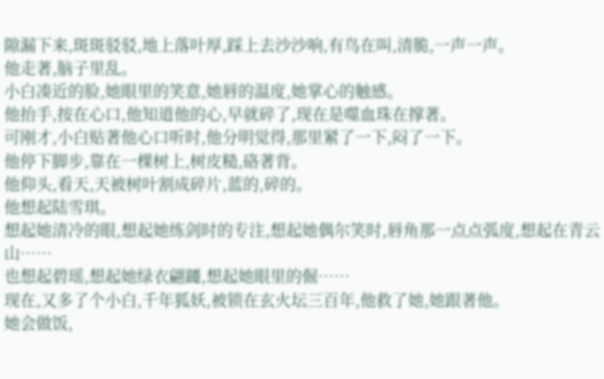隙漏下来,斑斑驳驳,地上落叶厚,踩上去沙沙响,有鸟在叫,清脆,一声一声。
他走著,脑子里乱。
小白凑近的脸,她眼里的笑意,她唇的温度,她掌心的触感。
他抬手,按在心口,他知道他的心,早就碎了,现在是噬血珠在撑著。
可刚才,小白贴著他心口听时,他分明觉得,那里紧了一下,闷了一下。
他停下脚步,靠在一棵树上,树皮糙,硌著背。
他仰头,看天,天被树叶割成碎片,蓝的,碎的。
他想起陆雪琪。
想起她清冷的眼,想起她练剑时的专注,想起她偶尔笑时,唇角那一点点弧度,想起在青云山……
也想起碧瑶,想起她绿衣翩躚,想起她眼里的倔……
现在,又多了个小白,千年狐妖,被锁在玄火坛三百年,他救了她,她跟著他。
她会做饭,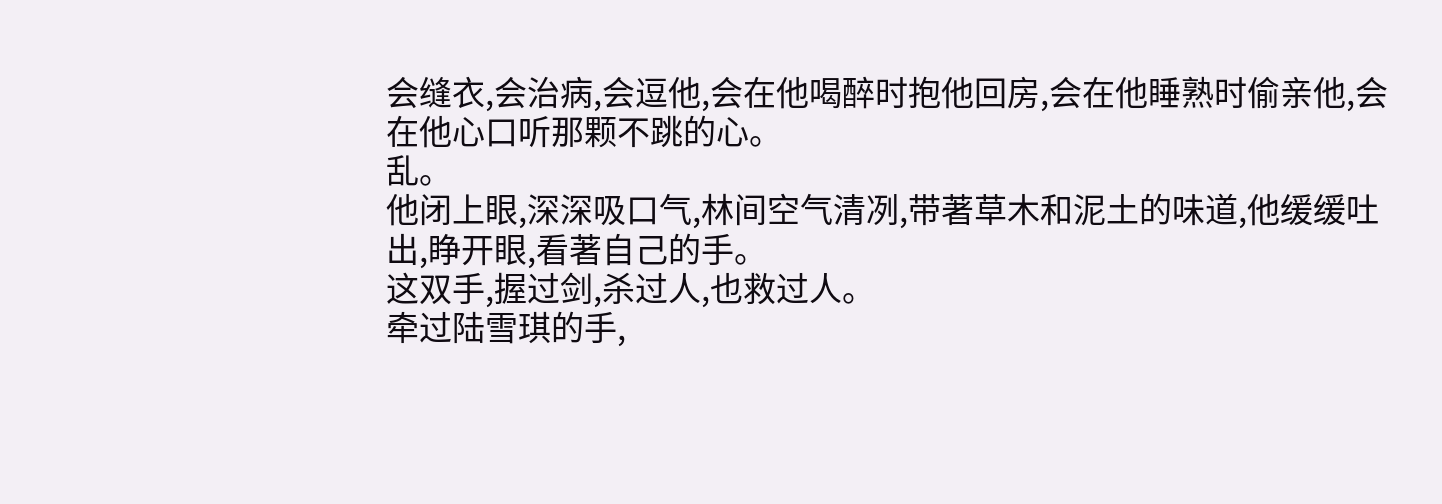会缝衣,会治病,会逗他,会在他喝醉时抱他回房,会在他睡熟时偷亲他,会在他心口听那颗不跳的心。
乱。
他闭上眼,深深吸口气,林间空气清冽,带著草木和泥土的味道,他缓缓吐出,睁开眼,看著自己的手。
这双手,握过剑,杀过人,也救过人。
牵过陆雪琪的手,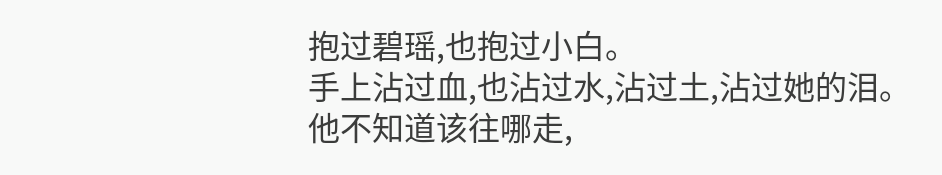抱过碧瑶,也抱过小白。
手上沾过血,也沾过水,沾过土,沾过她的泪。
他不知道该往哪走,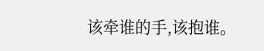该牵谁的手,该抱谁。